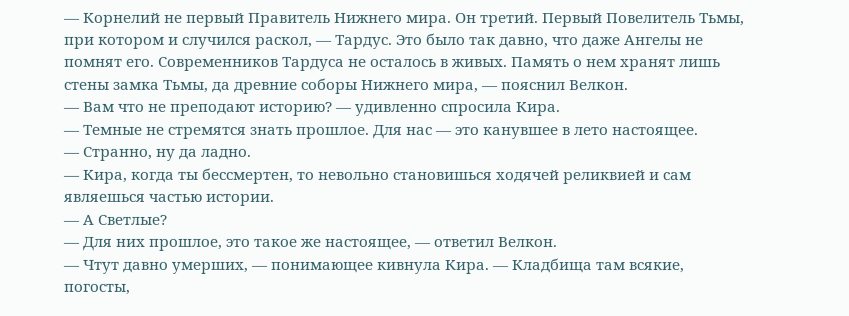— Корнелий не первый Правитель Нижнего мира. Он третий. Первый Повелитель Тьмы, при котором и случился раскол, — Тардус. Это было так давно, что даже Ангелы не помнят его. Современников Тардуса не осталось в живых. Память о нем хранят лишь стены замка Тьмы, да древние соборы Нижнего мира, — пояснил Велкон.
— Вам что не преподают историю? — удивленно спросила Кира.
— Темные не стремятся знать прошлое. Для нас — это канувшее в лето настоящее.
— Странно, ну да ладно.
— Кира, когда ты бессмертен, то невольно становишься ходячей реликвией и сам являешься частью истории.
— А Светлые?
— Для них прошлое, это такое же настоящее, — ответил Велкон.
— Чтут давно умерших, — понимающее кивнула Кира. — Кладбища там всякие, погосты,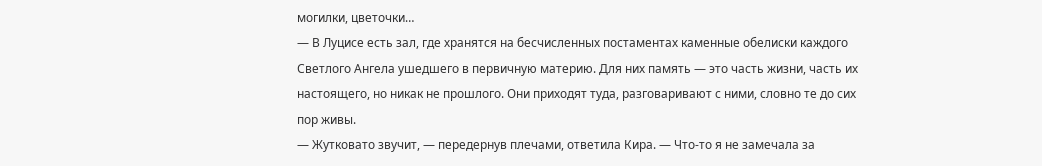могилки, цветочки…
— В Луцисе есть зал, где хранятся на бесчисленных постаментах каменные обелиски каждого Светлого Ангела ушедшего в первичную материю. Для них память — это часть жизни, часть их настоящего, но никак не прошлого. Они приходят туда, разговаривают с ними, словно те до сих пор живы.
— Жутковато звучит, — передернув плечами, ответила Кира. — Что-то я не замечала за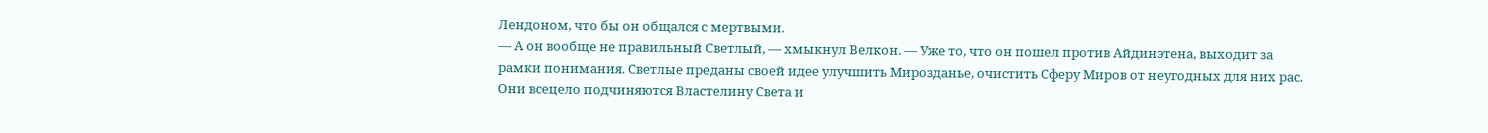Лендоном, что бы он общался с мертвыми.
— А он вообще не правильный Светлый, — хмыкнул Велкон. — Уже то, что он пошел против Айдинэтена, выходит за рамки понимания. Светлые преданы своей идее улучшить Мирозданье, очистить Сферу Миров от неугодных для них рас. Они всецело подчиняются Властелину Света и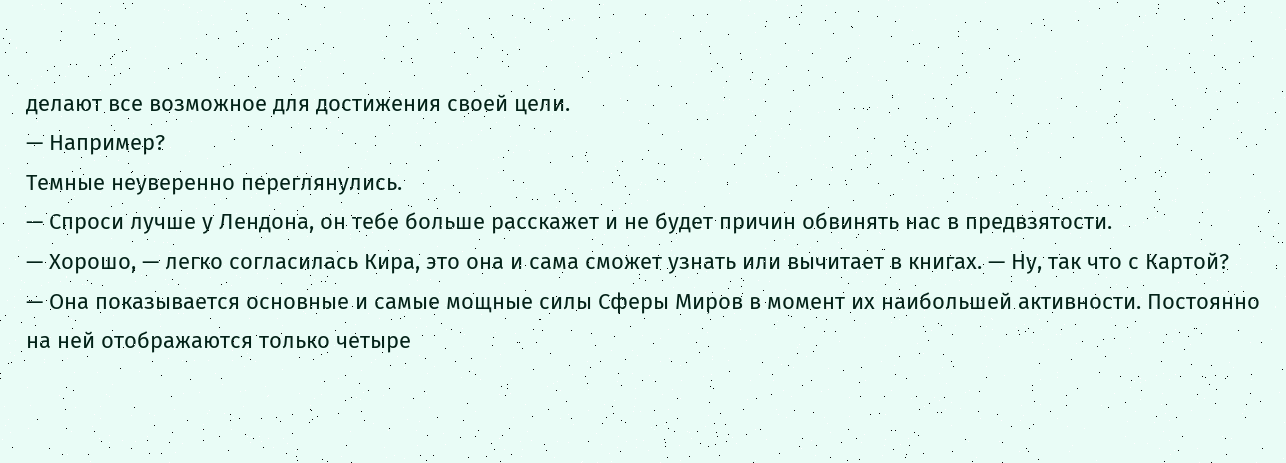делают все возможное для достижения своей цели.
— Например?
Темные неуверенно переглянулись.
— Спроси лучше у Лендона, он тебе больше расскажет и не будет причин обвинять нас в предвзятости.
— Хорошо, — легко согласилась Кира, это она и сама сможет узнать или вычитает в книгах. — Ну, так что с Картой?
— Она показывается основные и самые мощные силы Сферы Миров в момент их наибольшей активности. Постоянно на ней отображаются только четыре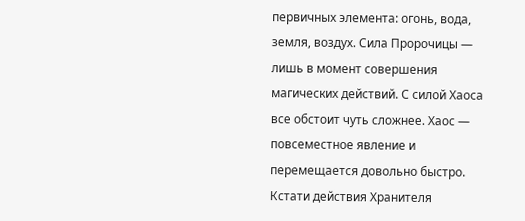первичных элемента: огонь, вода, земля, воздух. Сила Пророчицы — лишь в момент совершения магических действий. С силой Хаоса все обстоит чуть сложнее. Хаос — повсеместное явление и перемещается довольно быстро. Кстати действия Хранителя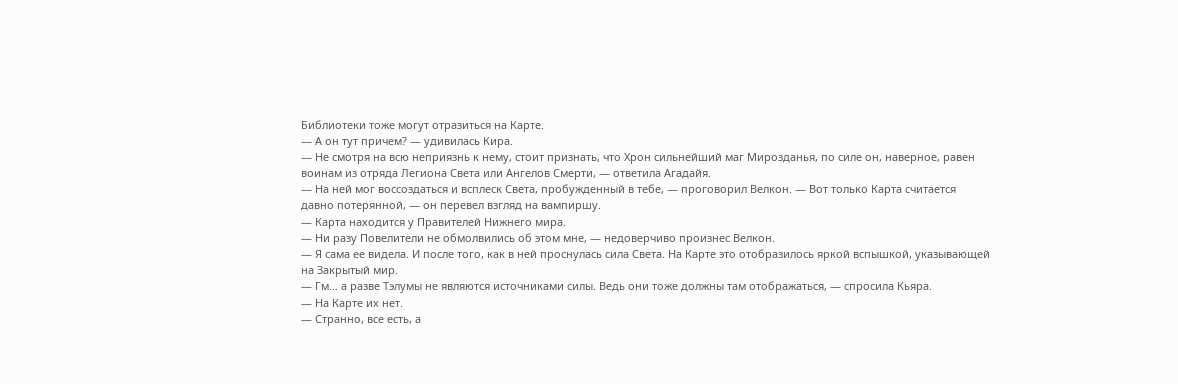Библиотеки тоже могут отразиться на Карте.
— А он тут причем? — удивилась Кира.
— Не смотря на всю неприязнь к нему, стоит признать, что Хрон сильнейший маг Мирозданья, по силе он, наверное, равен воинам из отряда Легиона Света или Ангелов Смерти, — ответила Агадайя.
— На ней мог воссоздаться и всплеск Света, пробужденный в тебе, — проговорил Велкон. — Вот только Карта считается давно потерянной, — он перевел взгляд на вампиршу.
— Карта находится у Правителей Нижнего мира.
— Ни разу Повелители не обмолвились об этом мне, — недоверчиво произнес Велкон.
— Я сама ее видела. И после того, как в ней проснулась сила Света. На Карте это отобразилось яркой вспышкой, указывающей на Закрытый мир.
— Гм… а разве Тэлумы не являются источниками силы. Ведь они тоже должны там отображаться, — спросила Кьяра.
— На Карте их нет.
— Странно, все есть, а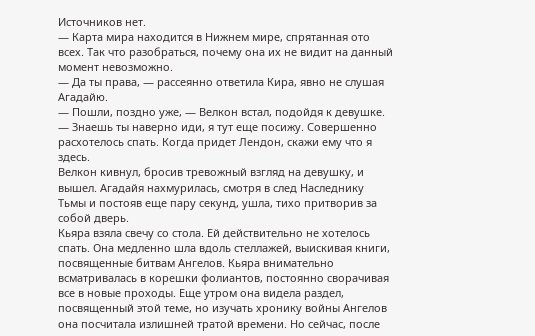Источников нет.
— Карта мира находится в Нижнем мире, спрятанная ото всех. Так что разобраться, почему она их не видит на данный момент невозможно.
— Да ты права, — рассеянно ответила Кира, явно не слушая Агадайю.
— Пошли, поздно уже, — Велкон встал, подойдя к девушке.
— Знаешь ты наверно иди, я тут еще посижу. Совершенно расхотелось спать. Когда придет Лендон, скажи ему что я здесь.
Велкон кивнул, бросив тревожный взгляд на девушку, и вышел. Агадайя нахмурилась, смотря в след Наследнику Тьмы и постояв еще пару секунд, ушла, тихо притворив за собой дверь.
Кьяра взяла свечу со стола. Ей действительно не хотелось спать. Она медленно шла вдоль стеллажей, выискивая книги, посвященные битвам Ангелов. Кьяра внимательно всматривалась в корешки фолиантов, постоянно сворачивая все в новые проходы. Еще утром она видела раздел, посвященный этой теме, но изучать хронику войны Ангелов она посчитала излишней тратой времени. Но сейчас, после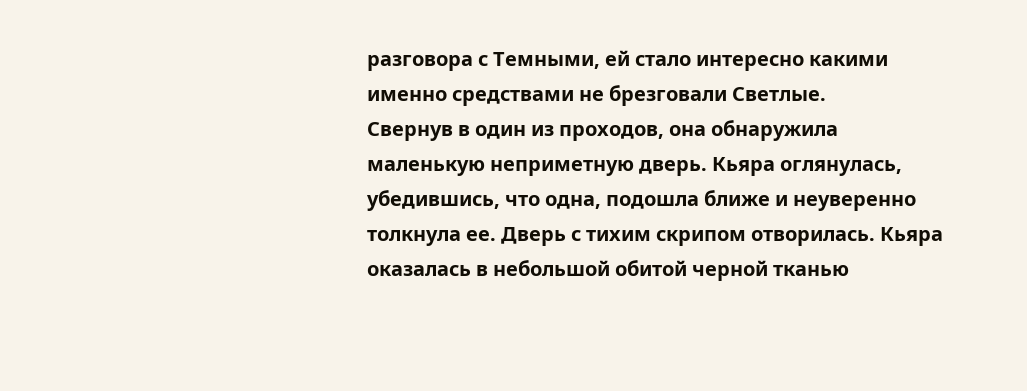разговора с Темными, ей стало интересно какими именно средствами не брезговали Светлые.
Свернув в один из проходов, она обнаружила маленькую неприметную дверь. Кьяра оглянулась, убедившись, что одна, подошла ближе и неуверенно толкнула ее. Дверь с тихим скрипом отворилась. Кьяра оказалась в небольшой обитой черной тканью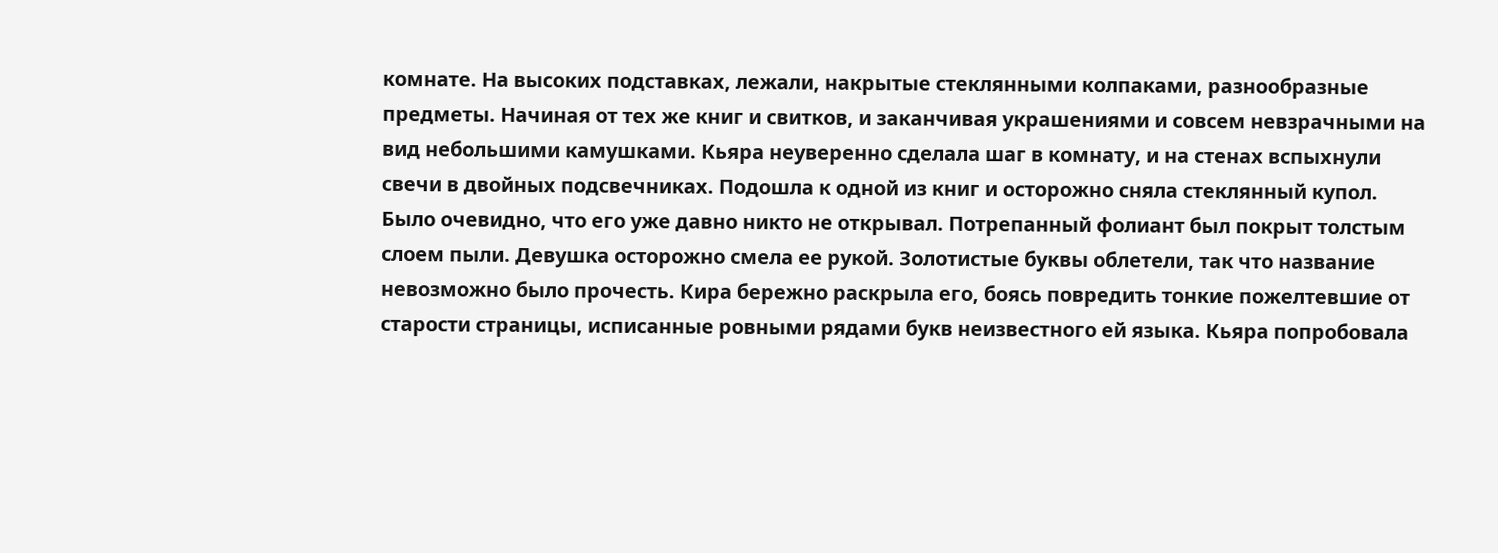комнате. На высоких подставках, лежали, накрытые стеклянными колпаками, разнообразные предметы. Начиная от тех же книг и свитков, и заканчивая украшениями и совсем невзрачными на вид небольшими камушками. Кьяра неуверенно сделала шаг в комнату, и на стенах вспыхнули свечи в двойных подсвечниках. Подошла к одной из книг и осторожно сняла стеклянный купол. Было очевидно, что его уже давно никто не открывал. Потрепанный фолиант был покрыт толстым слоем пыли. Девушка осторожно смела ее рукой. Золотистые буквы облетели, так что название невозможно было прочесть. Кира бережно раскрыла его, боясь повредить тонкие пожелтевшие от старости страницы, исписанные ровными рядами букв неизвестного ей языка. Кьяра попробовала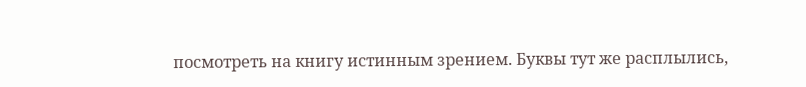посмотреть на книгу истинным зрением. Буквы тут же расплылись,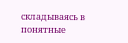складываясь в понятные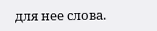для нее слова.